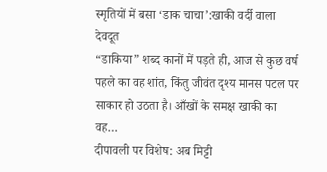स्मृतियों में बसा ‘डाक चाचा’:खाकी वर्दी वाला देवदूत
“डाकिया” शब्द कानों में पड़ते ही, आज से कुछ वर्ष पहले का वह शांत, किंतु जीवंत दृश्य मानस पटल पर साकार हो उठता है। आँखों के समक्ष खाकी का वह…
दीपावली पर विशेष: अब मिट्टी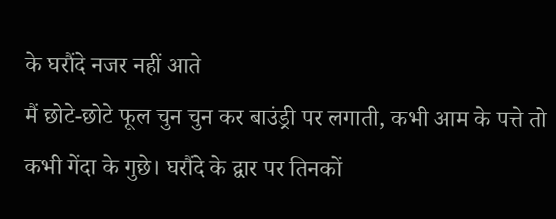के घरौंदे नजर नहीं आते
मैं छोटे-छोटे फूल चुन चुन कर बाउंड्री पर लगाती, कभी आम के पत्ते तो कभी गेंदा के गुछे। घरौंदे के द्वार पर तिनकों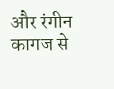और रंगीन कागज से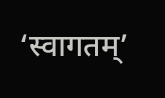‘स्वागतम्’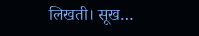लिखती। सूख…